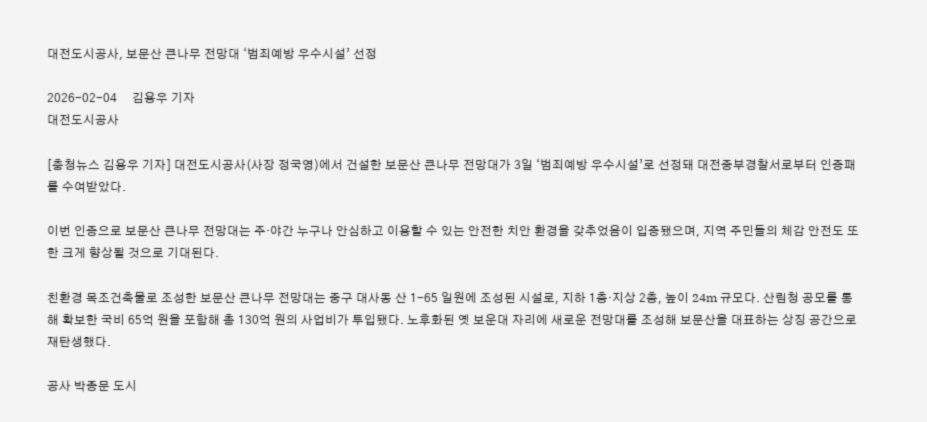대전도시공사, 보문산 큰나무 전망대 ‘범죄예방 우수시설’ 선정

2026-02-04     김용우 기자
대전도시공사

[충청뉴스 김용우 기자] 대전도시공사(사장 정국영)에서 건설한 보문산 큰나무 전망대가 3일 ‘범죄예방 우수시설’로 선정돼 대전중부경찰서로부터 인증패를 수여받았다.

이번 인증으로 보문산 큰나무 전망대는 주·야간 누구나 안심하고 이용할 수 있는 안전한 치안 환경을 갖추었음이 입증됐으며, 지역 주민들의 체감 안전도 또한 크게 향상될 것으로 기대된다.

친환경 목조건축물로 조성한 보문산 큰나무 전망대는 중구 대사동 산 1-65 일원에 조성된 시설로, 지하 1층·지상 2층, 높이 24m 규모다. 산림청 공모를 통해 확보한 국비 65억 원을 포함해 총 130억 원의 사업비가 투입됐다. 노후화된 옛 보운대 자리에 새로운 전망대를 조성해 보문산을 대표하는 상징 공간으로 재탄생했다.

공사 박종문 도시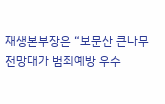재생본부장은 “보문산 큰나무 전망대가 범죄예방 우수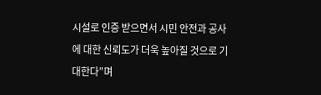시설로 인증 받으면서 시민 안전과 공사에 대한 신뢰도가 더욱 높아질 것으로 기대한다”며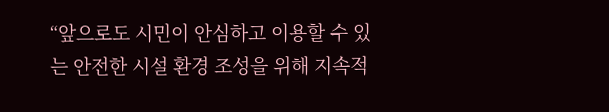“앞으로도 시민이 안심하고 이용할 수 있는 안전한 시설 환경 조성을 위해 지속적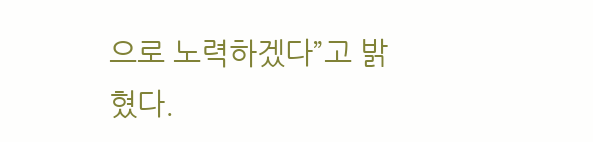으로 노력하겠다”고 밝혔다.